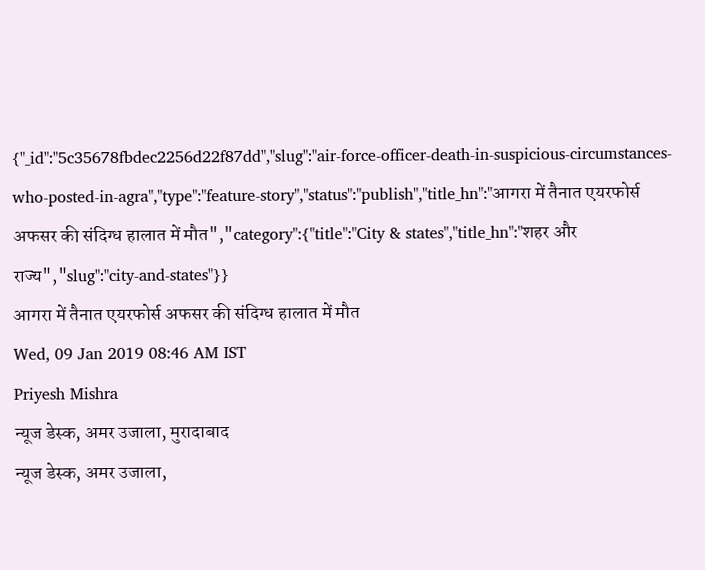{"_id":"5c35678fbdec2256d22f87dd","slug":"air-force-officer-death-in-suspicious-circumstances-who-posted-in-agra","type":"feature-story","status":"publish","title_hn":"आगरा में तैनात एयरफोर्स अफसर की संदिग्ध हालात में मौत","category":{"title":"City & states","title_hn":"शहर और राज्य","slug":"city-and-states"}}
आगरा में तैनात एयरफोर्स अफसर की संदिग्ध हालात में मौत
Wed, 09 Jan 2019 08:46 AM IST
Priyesh Mishra
न्यूज डेस्क, अमर उजाला, मुरादाबाद
न्यूज डेस्क, अमर उजाला,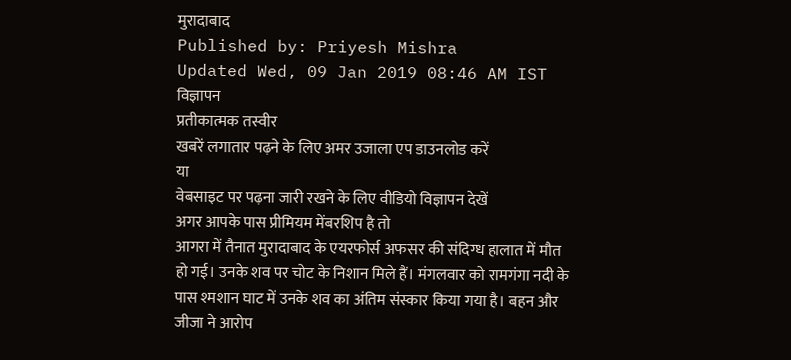मुरादाबाद
Published by: Priyesh Mishra
Updated Wed, 09 Jan 2019 08:46 AM IST
विज्ञापन
प्रतीकात्मक तस्वीर
खबरें लगातार पढ़ने के लिए अमर उजाला एप डाउनलोड करें
या
वेबसाइट पर पढ़ना जारी रखने के लिए वीडियो विज्ञापन देखें
अगर आपके पास प्रीमियम मेंबरशिप है तो
आगरा में तैनात मुरादाबाद के एयरफोर्स अफसर की संदिग्ध हालात में मौत हो गई। उनके शव पर चोट के निशान मिले हैं। मंगलवार को रामगंगा नदी के पास श्मशान घाट में उनके शव का अंतिम संस्कार किया गया है। बहन और जीजा ने आरोप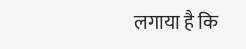लगाया है कि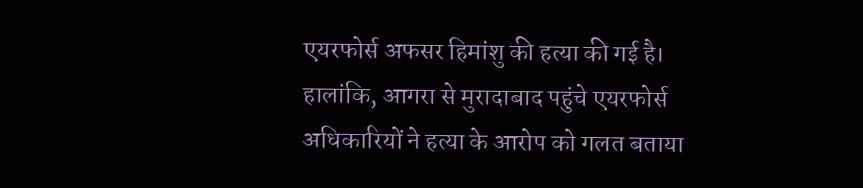एयरफोर्स अफसर हिमांशु की हत्या की गई है। हालांकि, आगरा से मुरादाबाद पहुंचे एयरफोर्स अधिकारियों ने हत्या के आरोप को गलत बताया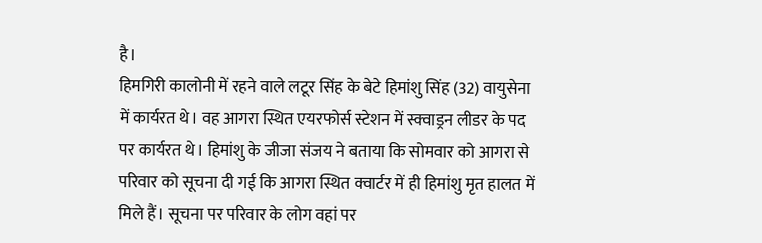है।
हिमगिरी कालोनी में रहने वाले लटूर सिंह के बेटे हिमांशु सिंह (32) वायुसेना में कार्यरत थे। वह आगरा स्थित एयरफोर्स स्टेशन में स्क्वाड्रन लीडर के पद पर कार्यरत थे। हिमांशु के जीजा संजय ने बताया कि सोमवार को आगरा से परिवार को सूचना दी गई कि आगरा स्थित क्वार्टर में ही हिमांशु मृत हालत में मिले हैं। सूचना पर परिवार के लोग वहां पर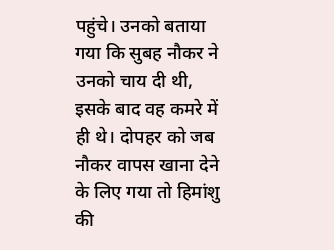पहुंचे। उनको बताया गया कि सुबह नौकर ने उनको चाय दी थी, इसके बाद वह कमरे में ही थे। दोपहर को जब नौकर वापस खाना देने के लिए गया तो हिमांशु की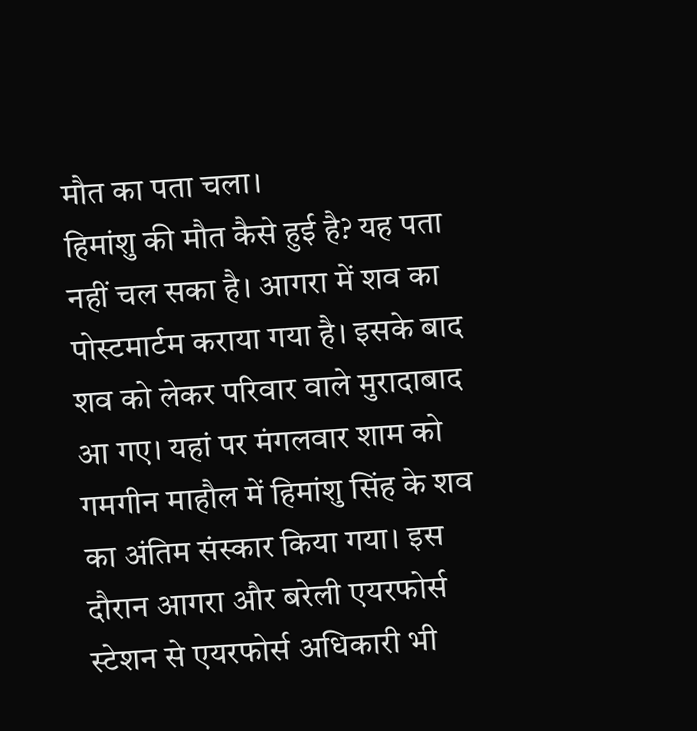मौत का पता चला।
हिमांशु की मौत कैसे हुई है? यह पता नहीं चल सका है। आगरा में शव का पोस्टमार्टम कराया गया है। इसके बाद शव को लेकर परिवार वाले मुरादाबाद आ गए। यहां पर मंगलवार शाम को गमगीन माहौल में हिमांशु सिंह के शव का अंतिम संस्कार किया गया। इस दौरान आगरा और बरेली एयरफोर्स स्टेशन से एयरफोर्स अधिकारी भी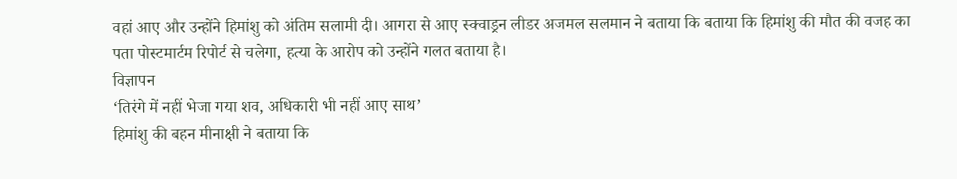वहां आए और उन्होंने हिमांशु को अंतिम सलामी दी। आगरा से आए स्क्वाड्रन लीडर अजमल सलमान ने बताया कि बताया कि हिमांशु की मौत की वजह का पता पोस्टमार्टम रिपोर्ट से चलेगा, हत्या के आरोप को उन्होंने गलत बताया है।
विज्ञापन
‘तिरंगे में नहीं भेजा गया शव, अधिकारी भी नहीं आए साथ’
हिमांशु की बहन मीनाक्षी ने बताया कि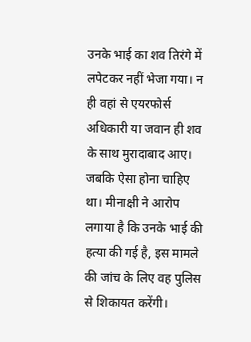उनके भाई का शव तिरंगे में लपेटकर नहीं भेजा गया। न ही वहां से एयरफोर्स अधिकारी या जवान ही शव के साथ मुरादाबाद आए। जबकि ऐसा होना चाहिए था। मीनाक्षी ने आरोप लगाया है कि उनके भाई की हत्या की गई है, इस मामले की जांच के लिए वह पुलिस से शिकायत करेंगी।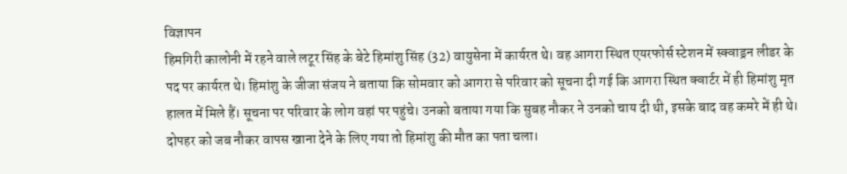विज्ञापन
हिमगिरी कालोनी में रहने वाले लटूर सिंह के बेटे हिमांशु सिंह (32) वायुसेना में कार्यरत थे। वह आगरा स्थित एयरफोर्स स्टेशन में स्क्वाड्रन लीडर के पद पर कार्यरत थे। हिमांशु के जीजा संजय ने बताया कि सोमवार को आगरा से परिवार को सूचना दी गई कि आगरा स्थित क्वार्टर में ही हिमांशु मृत हालत में मिले हैं। सूचना पर परिवार के लोग वहां पर पहुंचे। उनको बताया गया कि सुबह नौकर ने उनको चाय दी थी, इसके बाद वह कमरे में ही थे। दोपहर को जब नौकर वापस खाना देने के लिए गया तो हिमांशु की मौत का पता चला।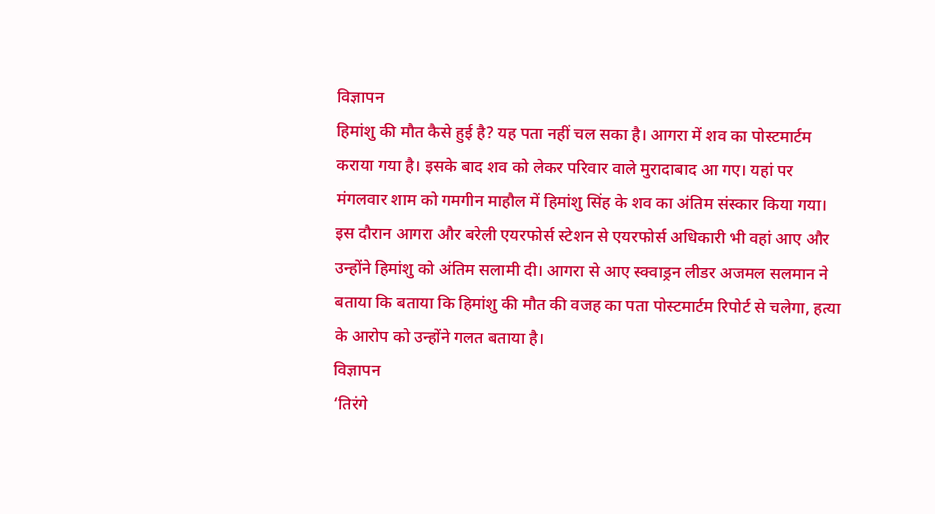विज्ञापन
हिमांशु की मौत कैसे हुई है? यह पता नहीं चल सका है। आगरा में शव का पोस्टमार्टम कराया गया है। इसके बाद शव को लेकर परिवार वाले मुरादाबाद आ गए। यहां पर मंगलवार शाम को गमगीन माहौल में हिमांशु सिंह के शव का अंतिम संस्कार किया गया। इस दौरान आगरा और बरेली एयरफोर्स स्टेशन से एयरफोर्स अधिकारी भी वहां आए और उन्होंने हिमांशु को अंतिम सलामी दी। आगरा से आए स्क्वाड्रन लीडर अजमल सलमान ने बताया कि बताया कि हिमांशु की मौत की वजह का पता पोस्टमार्टम रिपोर्ट से चलेगा, हत्या के आरोप को उन्होंने गलत बताया है।
विज्ञापन
‘तिरंगे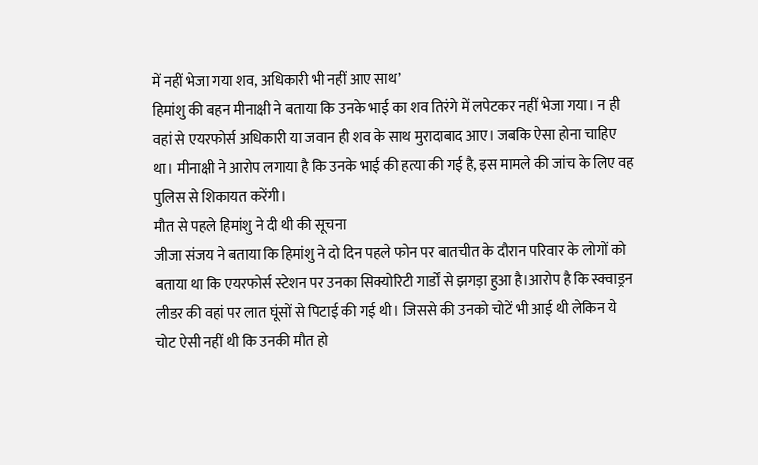में नहीं भेजा गया शव, अधिकारी भी नहीं आए साथ’
हिमांशु की बहन मीनाक्षी ने बताया कि उनके भाई का शव तिरंगे में लपेटकर नहीं भेजा गया। न ही वहां से एयरफोर्स अधिकारी या जवान ही शव के साथ मुरादाबाद आए। जबकि ऐसा होना चाहिए था। मीनाक्षी ने आरोप लगाया है कि उनके भाई की हत्या की गई है, इस मामले की जांच के लिए वह पुलिस से शिकायत करेंगी।
मौत से पहले हिमांशु ने दी थी की सूचना
जीजा संजय ने बताया कि हिमांशु ने दो दिन पहले फोन पर बातचीत के दौरान परिवार के लोगों को बताया था कि एयरफोर्स स्टेशन पर उनका सिक्योरिटी गार्डों से झगड़ा हुआ है।आरोप है कि स्क्वाड्रन लीडर की वहां पर लात घूंसों से पिटाई की गई थी। जिससे की उनको चोटें भी आई थी लेकिन ये चोट ऐसी नहीं थी कि उनकी मौत हो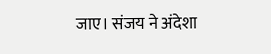जाए। संजय ने अंदेशा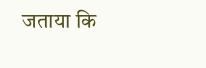जताया कि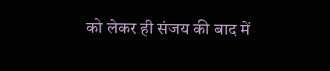को लेकर ही संजय की बाद में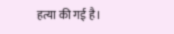हत्या की गई है।